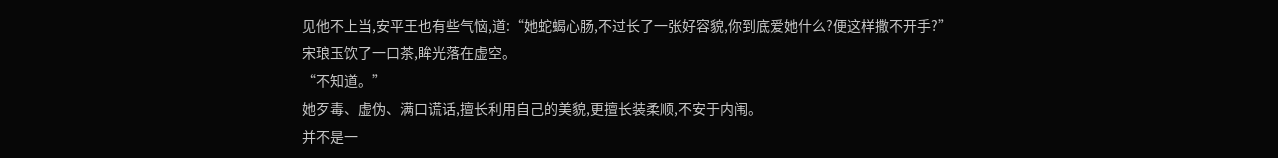见他不上当,安平王也有些气恼,道:“她蛇蝎心肠,不过长了一张好容貌,你到底爱她什么?便这样撒不开手?”
宋琅玉饮了一口茶,眸光落在虚空。
“不知道。”
她歹毒、虚伪、满口谎话,擅长利用自己的美貌,更擅长装柔顺,不安于内闱。
并不是一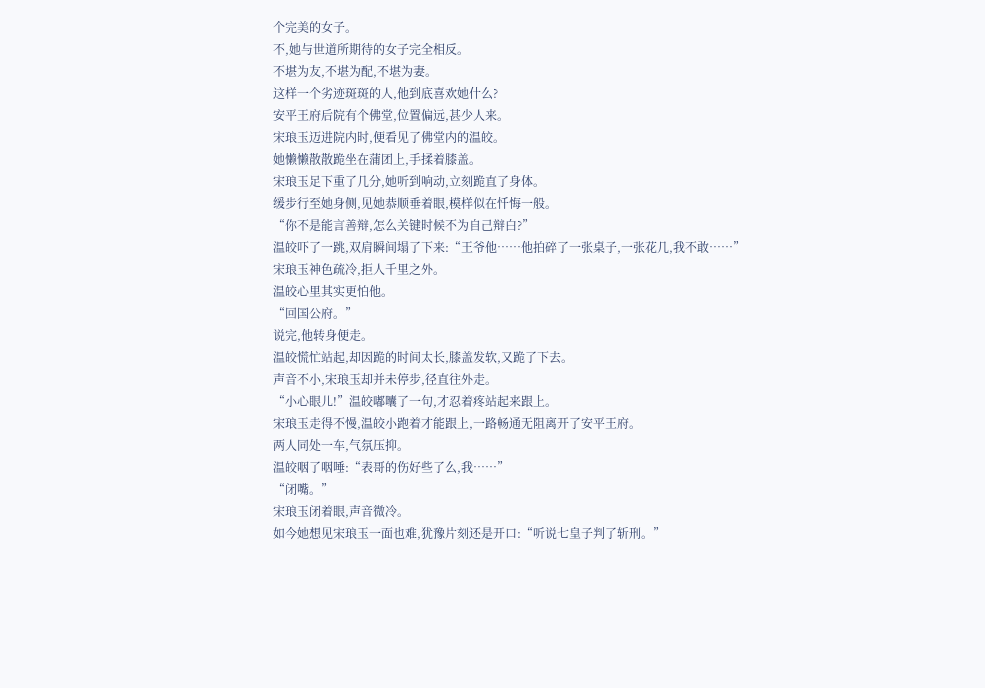个完美的女子。
不,她与世道所期待的女子完全相反。
不堪为友,不堪为配,不堪为妻。
这样一个劣迹斑斑的人,他到底喜欢她什么?
安平王府后院有个佛堂,位置偏远,甚少人来。
宋琅玉迈进院内时,便看见了佛堂内的温皎。
她懒懒散散跪坐在蒲团上,手揉着膝盖。
宋琅玉足下重了几分,她听到响动,立刻跪直了身体。
缓步行至她身侧,见她恭顺垂着眼,模样似在忏悔一般。
“你不是能言善辩,怎么关键时候不为自己辩白?”
温皎吓了一跳,双肩瞬间塌了下来:“王爷他……他拍碎了一张桌子,一张花几,我不敢……”
宋琅玉神色疏冷,拒人千里之外。
温皎心里其实更怕他。
“回国公府。”
说完,他转身便走。
温皎慌忙站起,却因跪的时间太长,膝盖发软,又跪了下去。
声音不小,宋琅玉却并未停步,径直往外走。
“小心眼儿!”温皎嘟囔了一句,才忍着疼站起来跟上。
宋琅玉走得不慢,温皎小跑着才能跟上,一路畅通无阻离开了安平王府。
两人同处一车,气氛压抑。
温皎咽了咽唾:“表哥的伤好些了么,我……”
“闭嘴。”
宋琅玉闭着眼,声音微冷。
如今她想见宋琅玉一面也难,犹豫片刻还是开口:“听说七皇子判了斩刑。”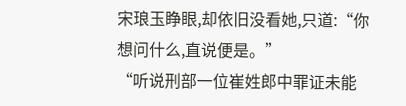宋琅玉睁眼,却依旧没看她,只道:“你想问什么,直说便是。”
“听说刑部一位崔姓郎中罪证未能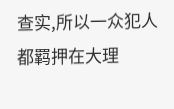查实,所以一众犯人都羁押在大理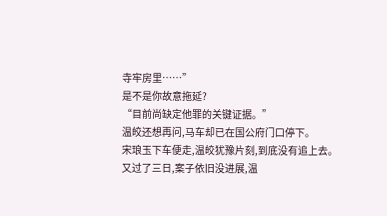寺牢房里……”
是不是你故意拖延?
“目前尚缺定他罪的关键证据。”
温皎还想再问,马车却已在国公府门口停下。
宋琅玉下车便走,温皎犹豫片刻,到底没有追上去。
又过了三日,案子依旧没进展,温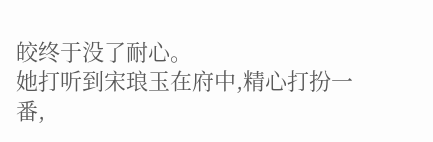皎终于没了耐心。
她打听到宋琅玉在府中,精心打扮一番,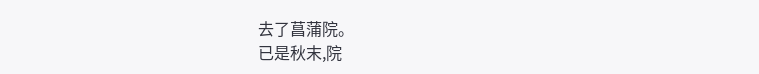去了菖蒲院。
已是秋末,院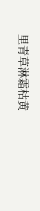里青草淋霜枯黄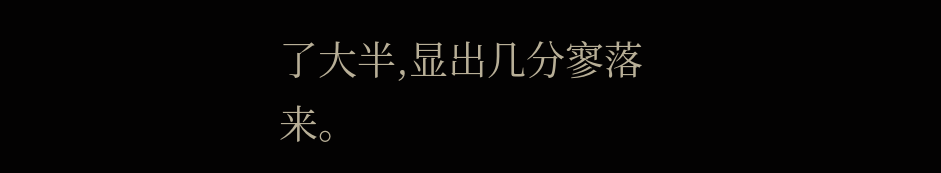了大半,显出几分寥落来。